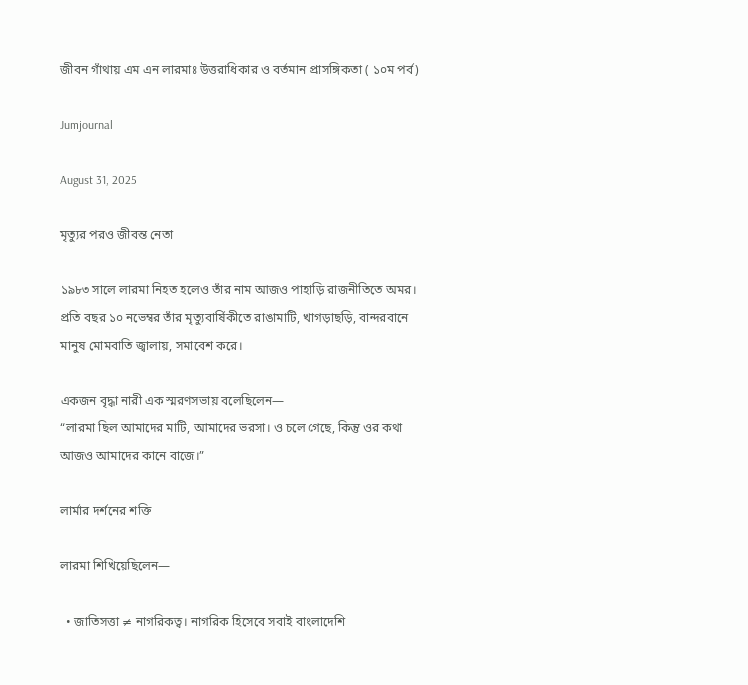জীবন গাঁথায় এম এন লারমাঃ উত্তরাধিকার ও বর্তমান প্রাসঙ্গিকতা ( ১০ম পর্ব)

Jumjournal

August 31, 2025

মৃত্যুর পরও জীবন্ত নেতা

১৯৮৩ সালে লারমা নিহত হলেও তাঁর নাম আজও পাহাড়ি রাজনীতিতে অমর। প্রতি বছর ১০ নভেম্বর তাঁর মৃত্যুবার্ষিকীতে রাঙামাটি, খাগড়াছড়ি, বান্দরবানে মানুষ মোমবাতি জ্বালায়, সমাবেশ করে।

একজন বৃদ্ধা নারী এক স্মরণসভায় বলেছিলেন—
“লারমা ছিল আমাদের মাটি, আমাদের ভরসা। ও চলে গেছে, কিন্তু ওর কথা আজও আমাদের কানে বাজে।”

লার্মার দর্শনের শক্তি

লারমা শিখিয়েছিলেন—

  • জাতিসত্তা ≠ নাগরিকত্ব। নাগরিক হিসেবে সবাই বাংলাদেশি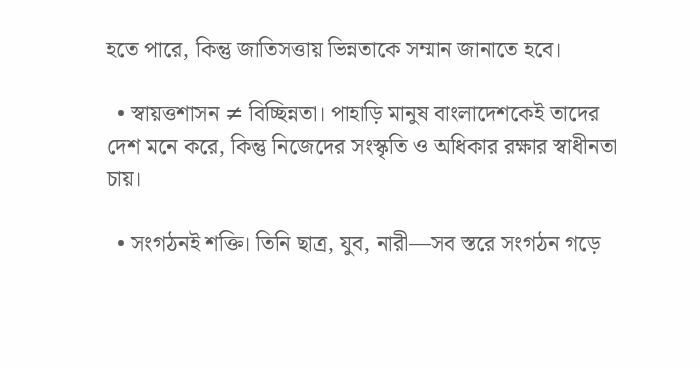হতে পারে, কিন্তু জাতিসত্তায় ভিন্নতাকে সম্মান জানাতে হবে।

  • স্বায়ত্তশাসন ≠ বিচ্ছিন্নতা। পাহাড়ি মানুষ বাংলাদেশকেই তাদের দেশ মনে করে, কিন্তু নিজেদের সংস্কৃতি ও অধিকার রক্ষার স্বাধীনতা চায়।

  • সংগঠনই শক্তি। তিনি ছাত্র, যুব, নারী—সব স্তরে সংগঠন গড়ে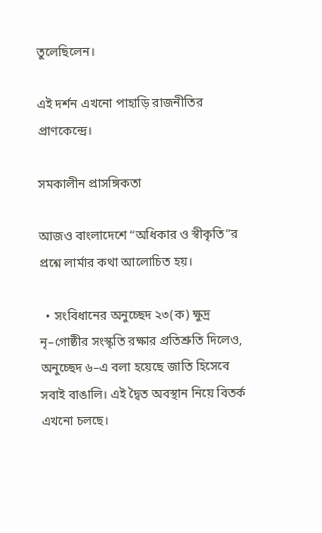তুলেছিলেন।

এই দর্শন এখনো পাহাড়ি রাজনীতির প্রাণকেন্দ্রে।

সমকালীন প্রাসঙ্গিকতা

আজও বাংলাদেশে “অধিকার ও স্বীকৃতি”র প্রশ্নে লার্মার কথা আলোচিত হয়।

  • সংবিধানের অনুচ্ছেদ ২৩(ক) ক্ষুদ্র নৃ–গোষ্ঠীর সংস্কৃতি রক্ষার প্রতিশ্রুতি দিলেও, অনুচ্ছেদ ৬–এ বলা হয়েছে জাতি হিসেবে সবাই বাঙালি। এই দ্বৈত অবস্থান নিয়ে বিতর্ক এখনো চলছে।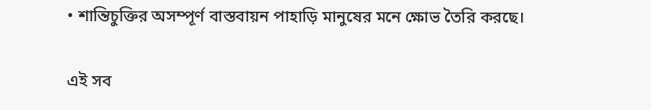• শান্তিচুক্তির অসম্পূর্ণ বাস্তবায়ন পাহাড়ি মানুষের মনে ক্ষোভ তৈরি করছে।

এই সব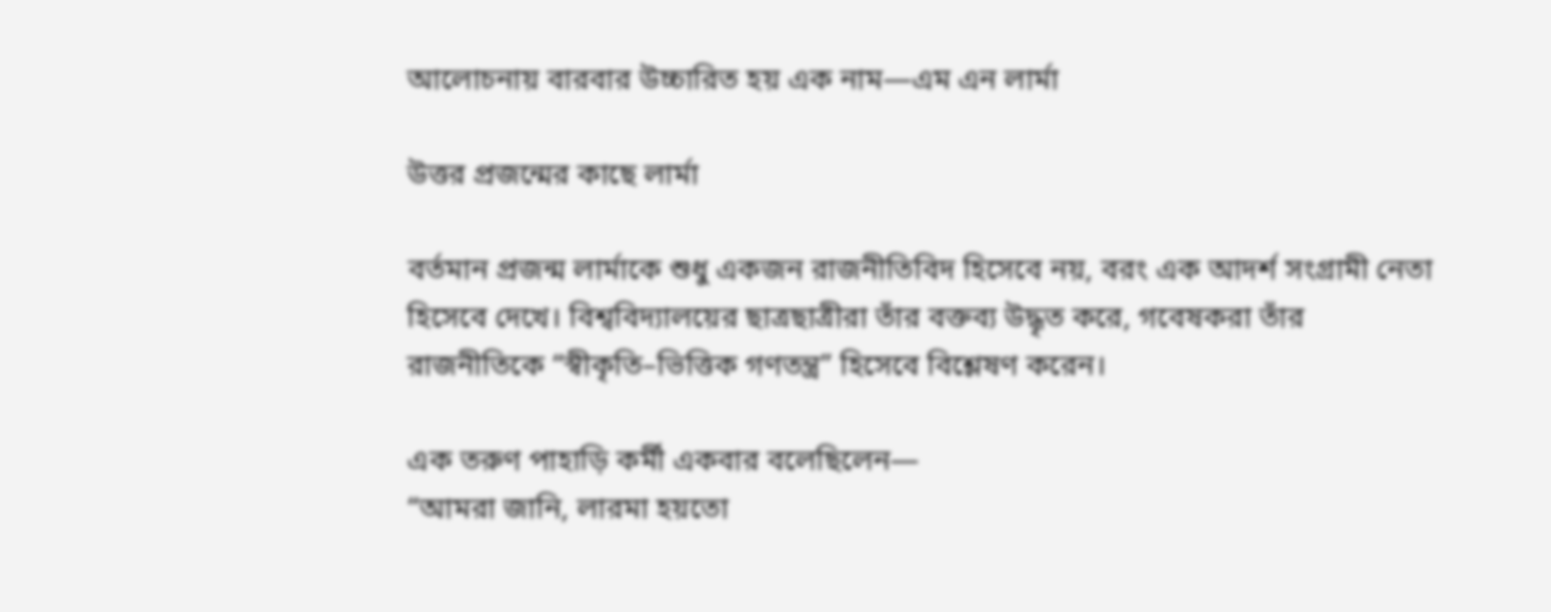আলোচনায় বারবার উচ্চারিত হয় এক নাম—এম এন লার্মা

উত্তর প্রজন্মের কাছে লার্মা

বর্তমান প্রজন্ম লার্মাকে শুধু একজন রাজনীতিবিদ হিসেবে নয়, বরং এক আদর্শ সংগ্রামী নেতা হিসেবে দেখে। বিশ্ববিদ্যালয়ের ছাত্রছাত্রীরা তাঁর বক্তব্য উদ্ধৃত করে, গবেষকরা তাঁর রাজনীতিকে “স্বীকৃতি–ভিত্তিক গণতন্ত্র” হিসেবে বিশ্লেষণ করেন।

এক তরুণ পাহাড়ি কর্মী একবার বলেছিলেন—
“আমরা জানি, লারমা হয়তো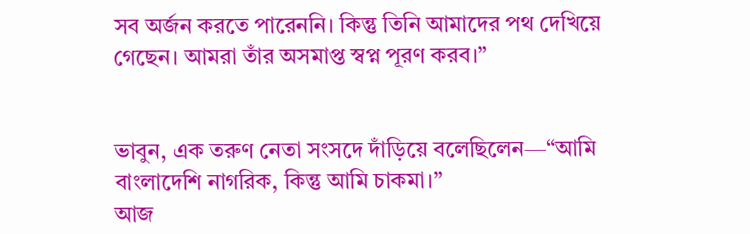সব অর্জন করতে পারেননি। কিন্তু তিনি আমাদের পথ দেখিয়ে গেছেন। আমরা তাঁর অসমাপ্ত স্বপ্ন পূরণ করব।”


ভাবুন, এক তরুণ নেতা সংসদে দাঁড়িয়ে বলেছিলেন—“আমি বাংলাদেশি নাগরিক, কিন্তু আমি চাকমা।”
আজ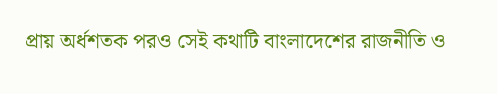প্রায় অর্ধশতক পরও সেই কথাটি বাংলাদেশের রাজনীতি ও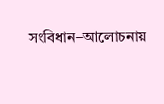সংবিধান–আলোচনায়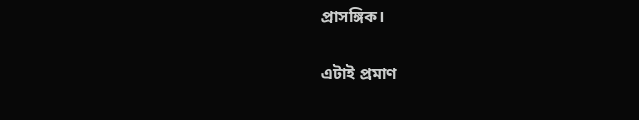প্রাসঙ্গিক।

এটাই প্রমাণ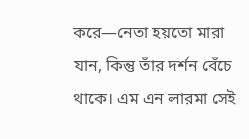করে—নেতা হয়তো মারা যান, কিন্তু তাঁর দর্শন বেঁচে থাকে। এম এন লারমা সেই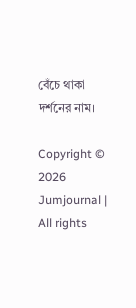বেঁচে থাকা দর্শনের নাম।

Copyright © 2026 Jumjournal | All rights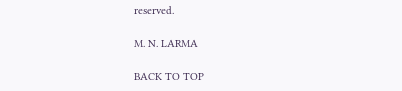reserved.

M. N. LARMA

BACK TO TOP